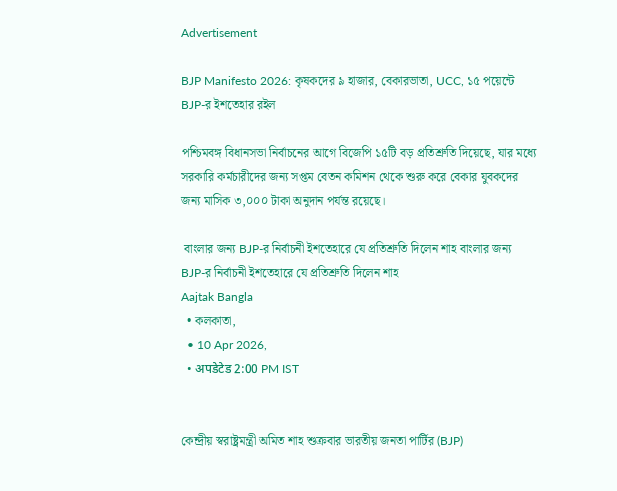Advertisement

BJP Manifesto 2026: কৃষকদের ৯ হাজার, বেকারভাতা, UCC, ১৫ পয়েন্টে BJP-র ইশতেহার রইল

পশ্চিমবঙ্গ বিধানসভা নির্বাচনের আগে বিজেপি ১৫টি বড় প্রতিশ্রুতি দিয়েছে, যার মধ্যে সরকারি কর্মচারীদের জন্য সপ্তম বেতন কমিশন থেকে শুরু করে বেকার যুবকদের জন্য মাসিক ৩,০০০ টাকা অনুদান পর্যন্ত রয়েছে।

 বাংলার জন্য BJP-র নির্বাচনী ইশতেহারে যে প্রতিশ্রুতি দিলেন শাহ বাংলার জন্য BJP-র নির্বাচনী ইশতেহারে যে প্রতিশ্রুতি দিলেন শাহ
Aajtak Bangla
  • কলকাতা,
  • 10 Apr 2026,
  • अपडेटेड 2:00 PM IST


কেন্দ্রীয় স্বরাষ্ট্রমন্ত্রী অমিত শাহ শুক্রবার ভারতীয় জনতা পার্টির (BJP)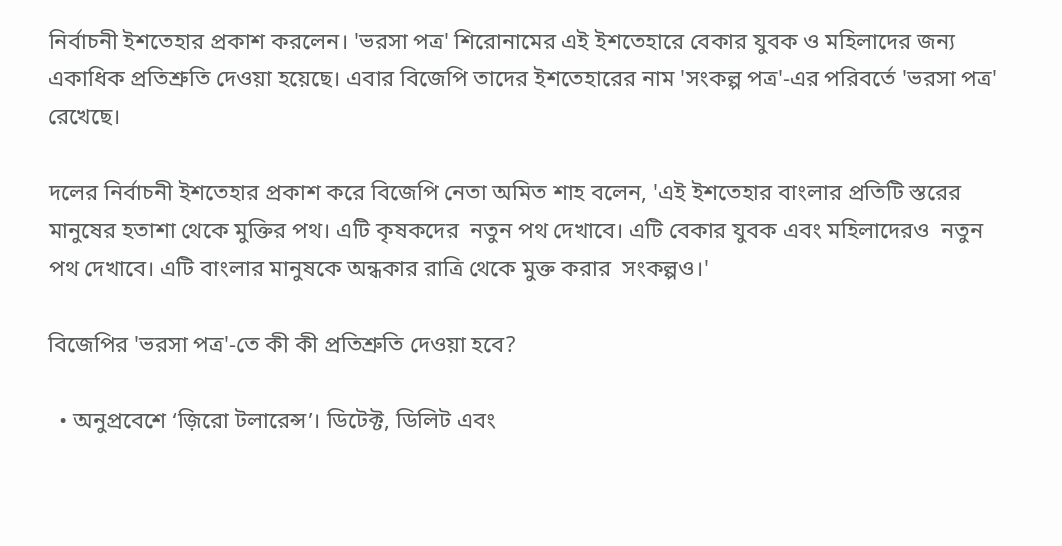নির্বাচনী ইশতেহার প্রকাশ করলেন। 'ভরসা পত্র' শিরোনামের এই ইশতেহারে বেকার যুবক ও মহিলাদের জন্য একাধিক প্রতিশ্রুতি দেওয়া হয়েছে। এবার বিজেপি তাদের ইশতেহারের নাম 'সংকল্প পত্র'-এর পরিবর্তে 'ভরসা পত্র' রেখেছে।

দলের নির্বাচনী ইশতেহার প্রকাশ করে বিজেপি নেতা অমিত শাহ বলেন, 'এই ইশতেহার বাংলার প্রতিটি স্তরের মানুষের হতাশা থেকে মুক্তির পথ। এটি কৃষকদের  নতুন পথ দেখাবে। এটি বেকার যুবক এবং মহিলাদেরও  নতুন পথ দেখাবে। এটি বাংলার মানুষকে অন্ধকার রাত্রি থেকে মুক্ত করার  সংকল্পও।'

বিজেপির 'ভরসা পত্র'-তে কী কী প্রতিশ্রুতি দেওয়া হবে?

  • অনুপ্রবেশে ‘জ়িরো টলারেন্স’। ডিটেক্ট, ডিলিট এবং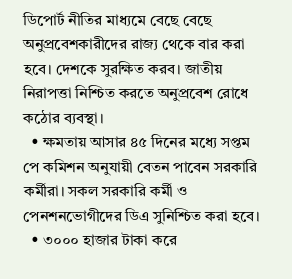ডিপোর্ট নীতির মাধ্যমে বেছে বেছে অনুপ্রবেশকারীদের রাজ্য থেকে বার করা হবে। দেশকে সুরক্ষিত করব। জাতীয় নিরাপত্তা নিশ্চিত করতে অনুপ্রবেশ রোধে কঠোর ব্যবস্থা।
  • ক্ষমতায় আসার ৪৫ দিনের মধ্যে সপ্তম পে কমিশন অনুযায়ী বেতন পাবেন সরকারি কর্মীরা। সকল সরকারি কর্মী ও পেনশনভোগীদের ডিএ সুনিশ্চিত করা হবে।
  • ৩০০০ হাজার টাকা করে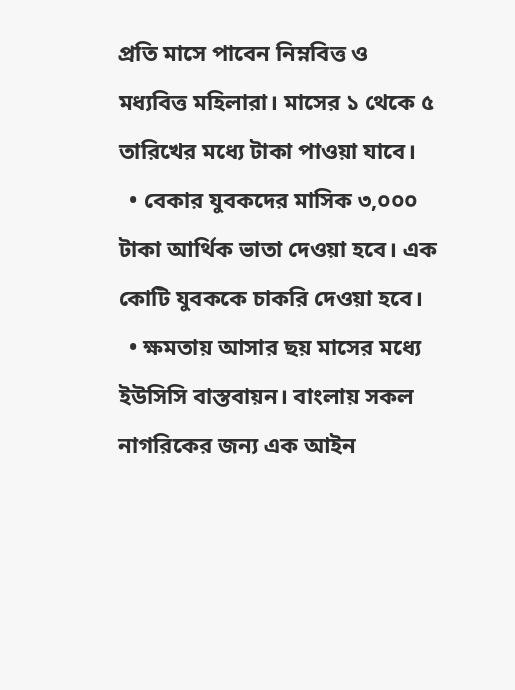প্রতি মাসে পাবেন নিম্নবিত্ত ও মধ্যবিত্ত মহিলারা। মাসের ১ থেকে ৫ তারিখের মধ্যে টাকা পাওয়া যাবে।
  • বেকার যুবকদের মাসিক ৩,০০০ টাকা আর্থিক ভাতা দেওয়া হবে। এক কোটি যুবককে চাকরি দেওয়া হবে।
  • ক্ষমতায় আসার ছয় মাসের মধ্যে  ইউসিসি বাস্তবায়ন। বাংলায় সকল নাগরিকের জন্য এক আইন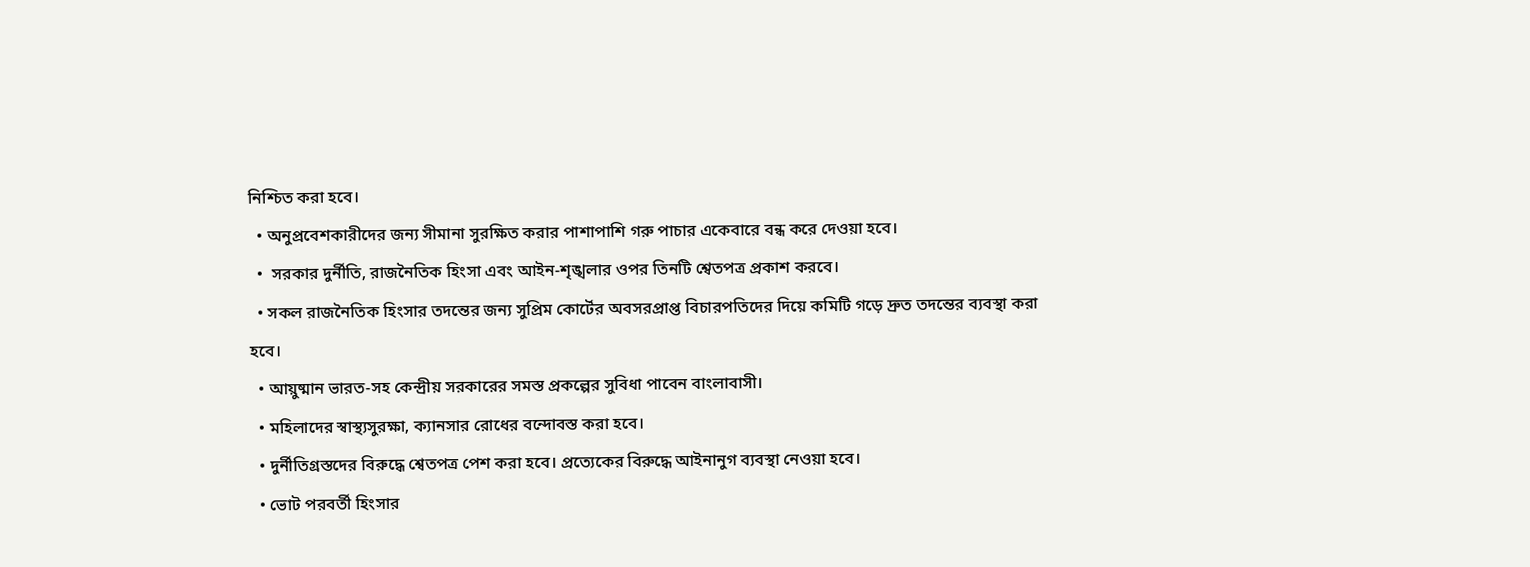নিশ্চিত করা হবে।
  • অনুপ্রবেশকারীদের জন্য সীমানা সুরক্ষিত করার পাশাপাশি গরু পাচার একেবারে বন্ধ করে দেওয়া হবে।
  •  সরকার দুর্নীতি, রাজনৈতিক হিংসা এবং আইন-শৃঙ্খলার ওপর তিনটি শ্বেতপত্র প্রকাশ করবে।
  • সকল রাজনৈতিক হিংসার তদন্তের জন্য সুপ্রিম কোর্টের অবসরপ্রাপ্ত বিচারপতিদের দিয়ে কমিটি গড়ে দ্রুত তদন্তের ব্যবস্থা করা হবে।
  • আয়ুষ্মান ভারত-সহ কেন্দ্রীয় সরকারের সমস্ত প্রকল্পের সুবিধা পাবেন বাংলাবাসী।
  • মহিলাদের স্বাস্থ্যসুরক্ষা, ক্যানসার রোধের বন্দোবস্ত করা হবে।
  • দুর্নীতিগ্রস্তদের বিরুদ্ধে শ্বেতপত্র পেশ করা হবে। প্রত্যেকের বিরুদ্ধে আইনানুগ ব্যবস্থা নেওয়া হবে।
  • ভোট পরবর্তী হিংসার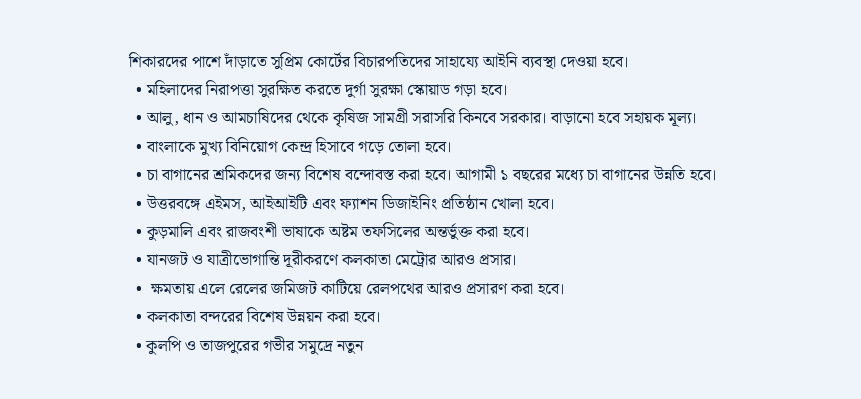শিকারদের পাশে দাঁড়াতে সুপ্রিম কোর্টের বিচারপতিদের সাহায্যে আইনি ব্যবস্থা দেওয়া হবে।
  • মহিলাদের নিরাপত্তা সুরক্ষিত করতে দুর্গা সুরক্ষা স্কোয়াড গড়া হবে।
  • আলু, ধান ও আমচাষিদের থেকে কৃষিজ সামগ্রী সরাসরি কিনবে সরকার। বাড়ানো হবে সহায়ক মূল্য।
  • বাংলাকে মুখ্য বিনিয়োগ কেন্দ্র হিসাবে গড়ে তোলা হবে।
  • চা বাগানের শ্রমিকদের জন্য বিশেষ বন্দোবস্ত করা হবে। আগামী ১ বছরের মধ্যে চা বাগানের উন্নতি হবে।
  • উত্তরবঙ্গে এইমস, আইআইটি এবং ফ্যাশন ডিজাইনিং প্রতিষ্ঠান খোলা হবে।
  • কুড়মালি এবং রাজবংশী ভাষাকে অষ্টম তফসিলের অন্তর্ভুক্ত করা হবে।
  • যানজট ও যাত্রীভোগান্তি দূরীকরণে কলকাতা মেট্রোর আরও প্রসার।
  •  ক্ষমতায় এলে রেলের জমিজট কাটিয়ে রেলপথের আরও প্রসারণ করা হবে।
  • কলকাতা বন্দরের বিশেষ উন্নয়ন করা হবে।
  • কুলপি ও তাজপুরের গভীর সমুদ্রে নতুন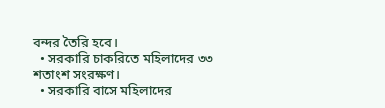বন্দর তৈরি হবে।
  • সরকারি চাকরিতে মহিলাদের ৩৩ শতাংশ সংরক্ষণ।
  • সরকারি বাসে মহিলাদের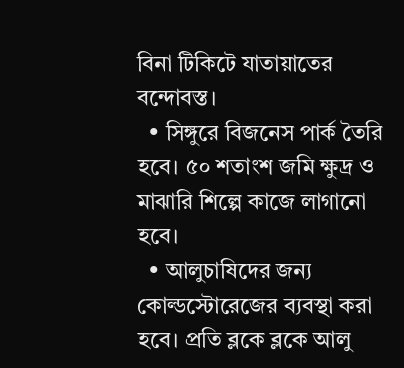বিনা টিকিটে যাতায়াতের বন্দোবস্ত।
  • সিঙ্গুরে বিজনেস পার্ক তৈরি হবে। ৫০ শতাংশ জমি ক্ষুদ্র ও মাঝারি শিল্পে কাজে লাগানো হবে।
  • আলুচাষিদের জন্য কোল্ডস্টোরেজের ব্যবস্থা করা হবে। প্রতি ব্লকে ব্লকে আলু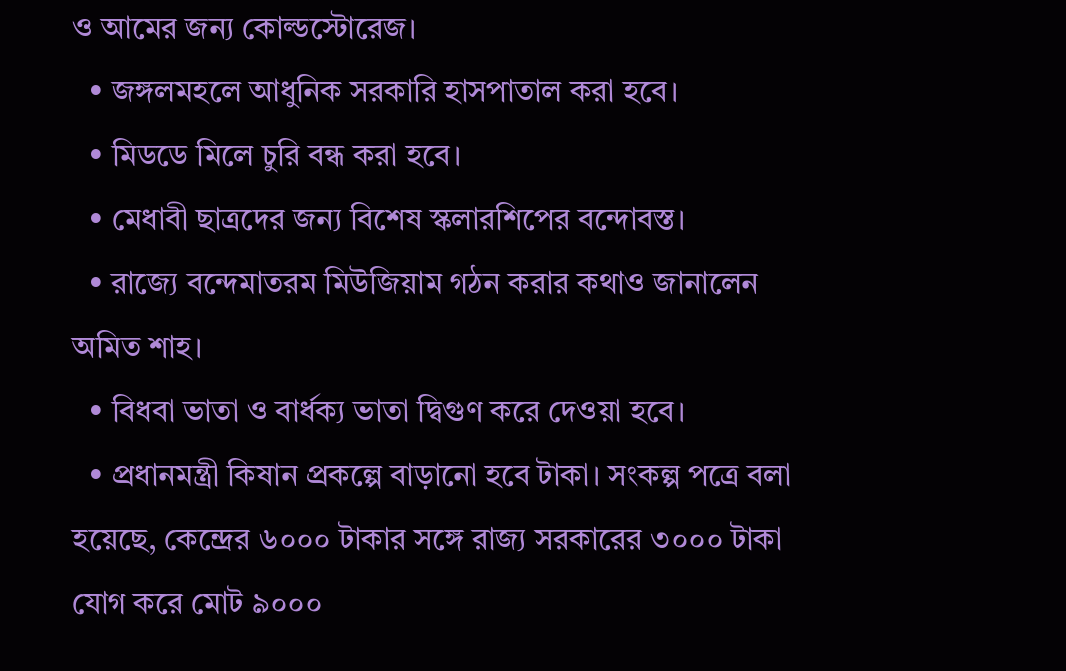ও আমের জন্য কোল্ডস্টোরেজ।
  • জঙ্গলমহলে আধুনিক সরকারি হাসপাতাল করা হবে।
  • মিডডে মিলে চুরি বন্ধ করা হবে।
  • মেধাবী ছাত্রদের জন্য বিশেষ স্কলারশিপের বন্দোবস্ত।
  • রাজ্যে বন্দেমাতরম মিউজিয়াম গঠন করার কথাও জানালেন অমিত শাহ।
  • বিধবা ভাতা ও বার্ধক্য ভাতা দ্বিগুণ করে দেওয়া হবে।
  • প্রধানমন্ত্রী কিষান প্রকল্পে বাড়ানো হবে টাকা। সংকল্প পত্রে বলা হয়েছে, কেন্দ্রের ৬০০০ টাকার সঙ্গে রাজ্য সরকারের ৩০০০ টাকা যোগ করে মোট ৯০০০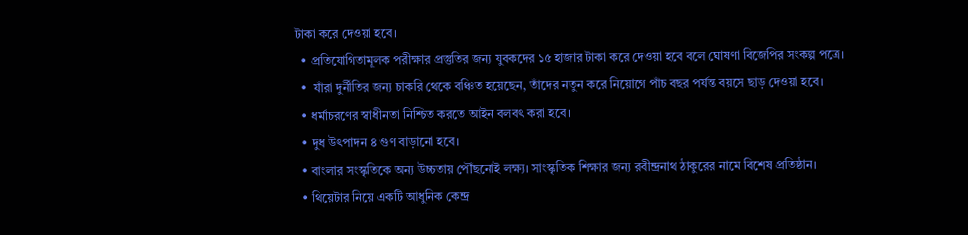টাকা করে দেওয়া হবে।
  • প্রতিযোগিতামূলক পরীক্ষার প্রস্তুতির জন্য যুবকদের ১৫ হাজার টাকা করে দেওয়া হবে বলে ঘোষণা বিজেপির সংকল্প পত্রে।
  •  যাঁরা দুর্নীতির জন্য চাকরি থেকে বঞ্চিত হয়েছেন, তাঁদের নতুন করে নিয়োগে পাঁচ বছর পর্যন্ত বয়সে ছাড় দেওয়া হবে।
  • ধর্মাচরণের স্বাধীনতা নিশ্চিত করতে আইন বলবৎ করা হবে।
  • দুধ উৎপাদন ৪ গুণ বাড়ানো হবে।
  • বাংলার সংস্কৃতিকে অন্য উচ্চতায় পৌঁছনোই লক্ষ্য। সাংস্কৃতিক শিক্ষার জন্য রবীন্দ্রনাথ ঠাকুরের নামে বিশেষ প্রতিষ্ঠান।
  • থিয়েটার নিয়ে একটি আধুনিক কেন্দ্র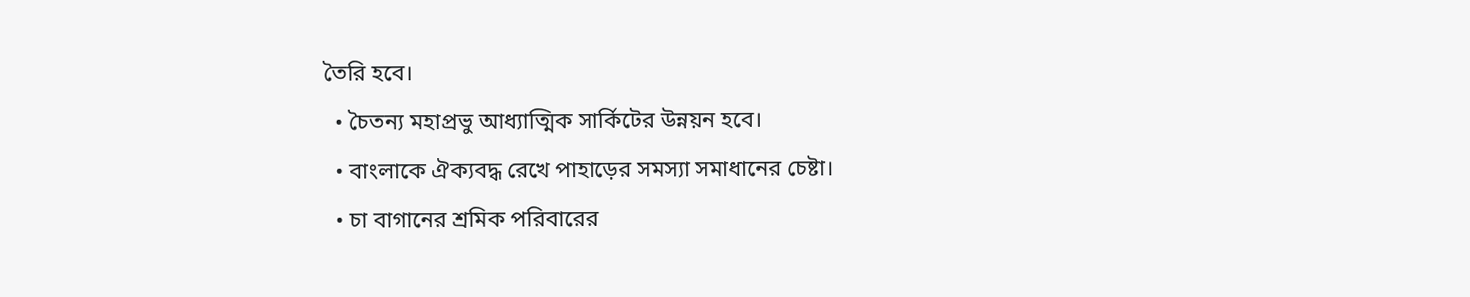তৈরি হবে।
  • চৈতন্য মহাপ্রভু আধ্যাত্মিক সার্কিটের উন্নয়ন হবে।
  • বাংলাকে ঐক্যবদ্ধ রেখে পাহাড়ের সমস্যা সমাধানের চেষ্টা।
  • চা বাগানের শ্রমিক পরিবারের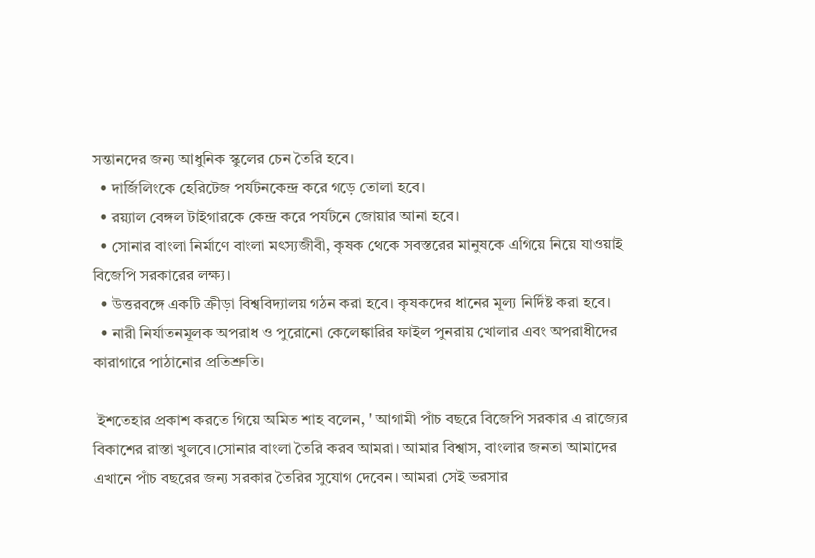সন্তানদের জন্য আধুনিক স্কুলের চেন তৈরি হবে।
  • দার্জিলিংকে হেরিটেজ পর্যটনকেন্দ্র করে গড়ে তোলা হবে।
  • রয়্যাল বেঙ্গল টাইগারকে কেন্দ্র করে পর্যটনে জোয়ার আনা হবে।
  • সোনার বাংলা নির্মাণে বাংলা মৎস্যজীবী, কৃষক থেকে সবস্তরের মানুষকে এগিয়ে নিয়ে যাওয়াই বিজেপি সরকারের লক্ষ্য।
  • উত্তরবঙ্গে একটি ক্রীড়া বিশ্ববিদ্যালয় গঠন করা হবে। কৃষকদের ধানের মূল্য নির্দিষ্ট করা হবে।
  • নারী নির্যাতনমূলক অপরাধ ও পুরোনো কেলেঙ্কারির ফাইল পুনরায় খোলার এবং অপরাধীদের কারাগারে পাঠানোর প্রতিশ্রুতি।

 ইশতেহার প্রকাশ করতে গিয়ে অমিত শাহ বলেন, ' আগামী পাঁচ বছরে বিজেপি সরকার এ রাজ্যের বিকাশের রাস্তা খুলবে।সোনার বাংলা তৈরি করব আমরা। আমার বিশ্বাস, বাংলার জনতা আমাদের এখানে পাঁচ বছরের জন্য সরকার তৈরির সুযোগ দেবেন। আমরা সেই ভরসার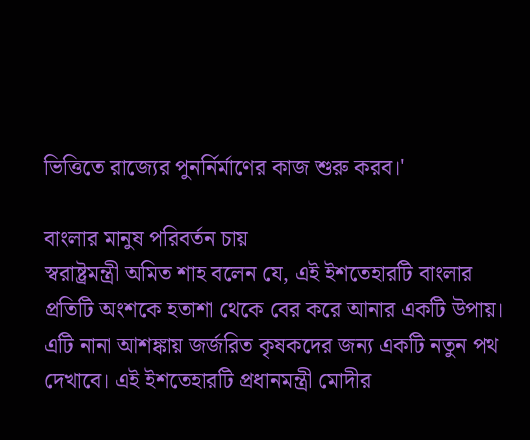ভিত্তিতে রাজ্যের পুনর্নির্মাণের কাজ শুরু করব।'

বাংলার মানুষ পরিবর্তন চায়
স্বরাষ্ট্রমন্ত্রী অমিত শাহ বলেন যে, এই ইশতেহারটি বাংলার প্রতিটি অংশকে হতাশা থেকে বের করে আনার একটি উপায়। এটি নানা আশঙ্কায় জর্জরিত কৃষকদের জন্য একটি নতুন পথ দেখাবে। এই ইশতেহারটি প্রধানমন্ত্রী মোদীর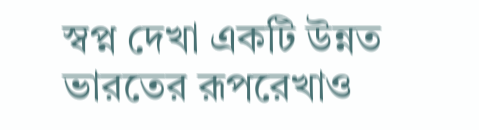স্বপ্ন দেখা একটি উন্নত ভারতের রূপরেখাও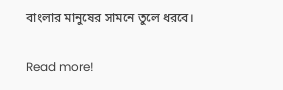বাংলার মানুষের সামনে তুলে ধরবে।

Read more!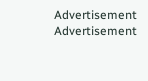Advertisement
Advertisement